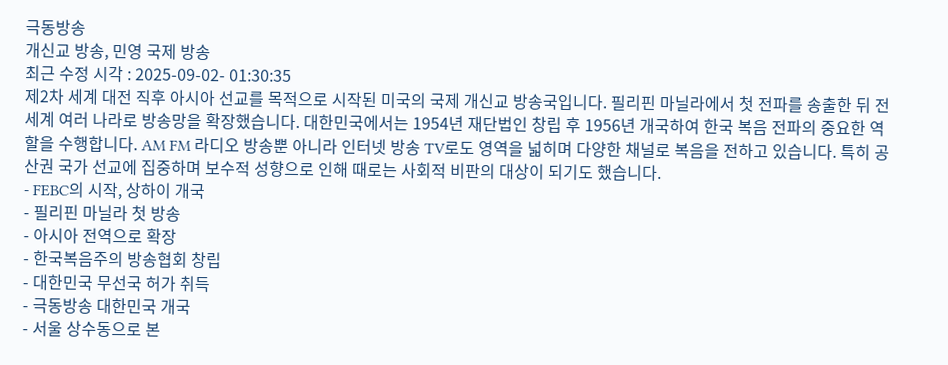극동방송
개신교 방송, 민영 국제 방송
최근 수정 시각 : 2025-09-02- 01:30:35
제2차 세계 대전 직후 아시아 선교를 목적으로 시작된 미국의 국제 개신교 방송국입니다. 필리핀 마닐라에서 첫 전파를 송출한 뒤 전 세계 여러 나라로 방송망을 확장했습니다. 대한민국에서는 1954년 재단법인 창립 후 1956년 개국하여 한국 복음 전파의 중요한 역할을 수행합니다. AM FM 라디오 방송뿐 아니라 인터넷 방송 TV로도 영역을 넓히며 다양한 채널로 복음을 전하고 있습니다. 특히 공산권 국가 선교에 집중하며 보수적 성향으로 인해 때로는 사회적 비판의 대상이 되기도 했습니다.
- FEBC의 시작, 상하이 개국
- 필리핀 마닐라 첫 방송
- 아시아 전역으로 확장
- 한국복음주의 방송협회 창립
- 대한민국 무선국 허가 취득
- 극동방송 대한민국 개국
- 서울 상수동으로 본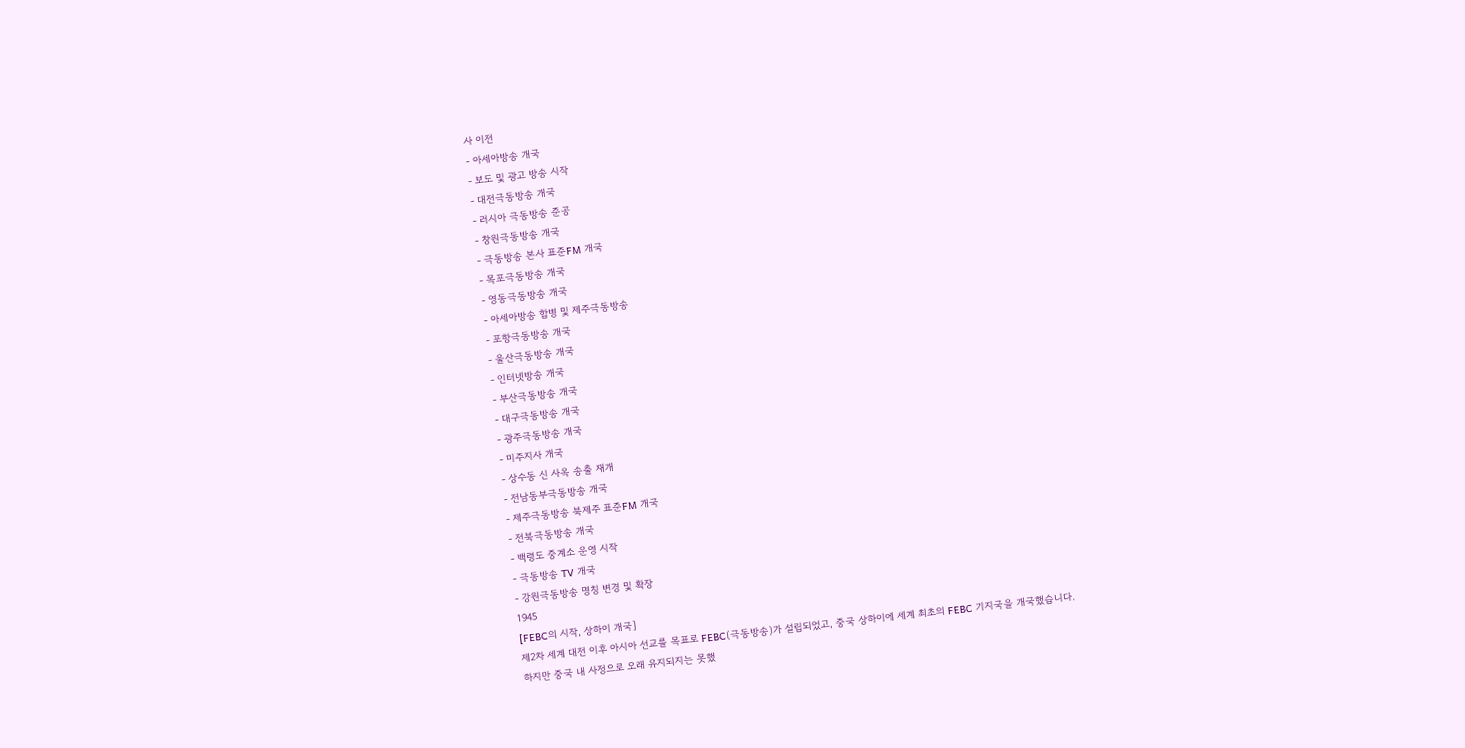사 이전
- 아세아방송 개국
- 보도 및 광고 방송 시작
- 대전극동방송 개국
- 러시아 극동방송 준공
- 창원극동방송 개국
- 극동방송 본사 표준FM 개국
- 목포극동방송 개국
- 영동극동방송 개국
- 아세아방송 합병 및 제주극동방송
- 포항극동방송 개국
- 울산극동방송 개국
- 인터넷방송 개국
- 부산극동방송 개국
- 대구극동방송 개국
- 광주극동방송 개국
- 미주지사 개국
- 상수동 신 사옥 송출 재개
- 전남동부극동방송 개국
- 제주극동방송 북제주 표준FM 개국
- 전북극동방송 개국
- 백령도 중계소 운영 시작
- 극동방송 TV 개국
- 강원극동방송 명칭 변경 및 확장
1945
[FEBC의 시작, 상하이 개국]
제2차 세계 대전 이후 아시아 선교를 목표로 FEBC(극동방송)가 설립되었고, 중국 상하이에 세계 최초의 FEBC 기지국을 개국했습니다.
하지만 중국 내 사정으로 오래 유지되지는 못했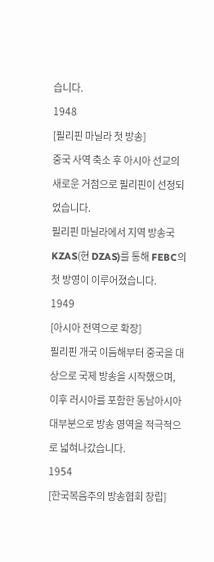습니다.
1948
[필리핀 마닐라 첫 방송]
중국 사역 축소 후 아시아 선교의 새로운 거점으로 필리핀이 선정되었습니다.
필리핀 마닐라에서 지역 방송국 KZAS(현 DZAS)를 통해 FEBC의 첫 방영이 이루어졌습니다.
1949
[아시아 전역으로 확장]
필리핀 개국 이듬해부터 중국을 대상으로 국제 방송을 시작했으며, 이후 러시아를 포함한 동남아시아 대부분으로 방송 영역을 적극적으로 넓혀나갔습니다.
1954
[한국복음주의 방송협회 창립]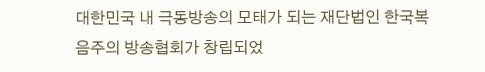대한민국 내 극동방송의 모태가 되는 재단법인 한국복음주의 방송협회가 창립되었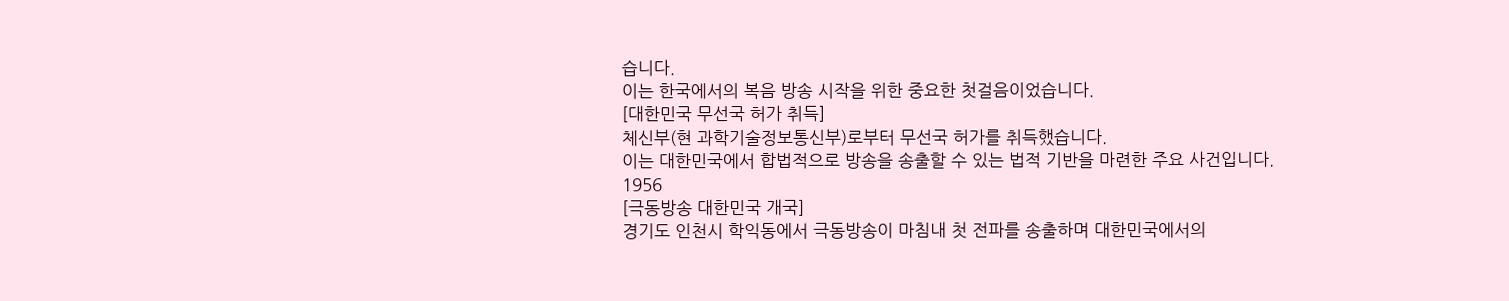습니다.
이는 한국에서의 복음 방송 시작을 위한 중요한 첫걸음이었습니다.
[대한민국 무선국 허가 취득]
체신부(현 과학기술정보통신부)로부터 무선국 허가를 취득했습니다.
이는 대한민국에서 합법적으로 방송을 송출할 수 있는 법적 기반을 마련한 주요 사건입니다.
1956
[극동방송 대한민국 개국]
경기도 인천시 학익동에서 극동방송이 마침내 첫 전파를 송출하며 대한민국에서의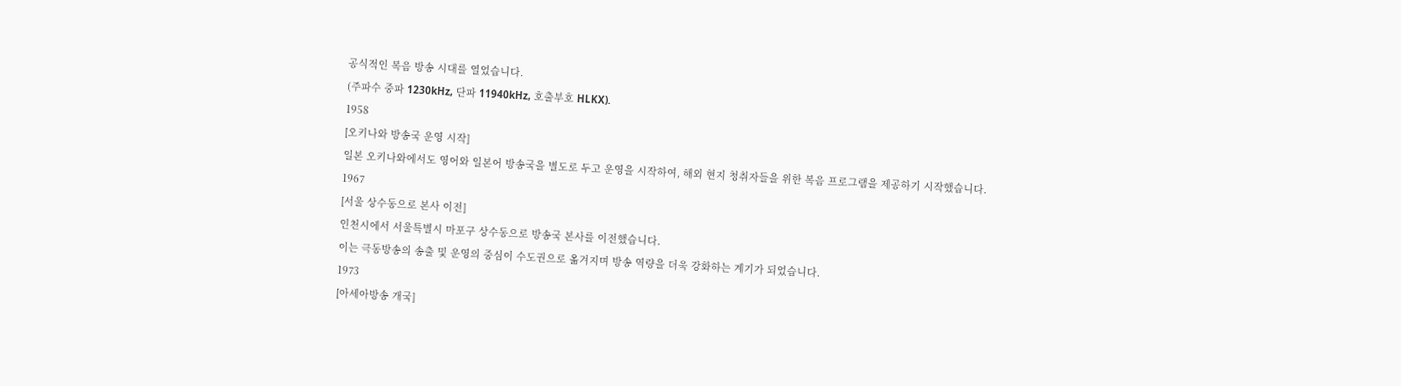공식적인 복음 방송 시대를 열었습니다.
(주파수 중파 1230kHz, 단파 11940kHz, 호출부호 HLKX).
1958
[오키나와 방송국 운영 시작]
일본 오키나와에서도 영어와 일본어 방송국을 별도로 두고 운영을 시작하여, 해외 현지 청취자들을 위한 복음 프로그램을 제공하기 시작했습니다.
1967
[서울 상수동으로 본사 이전]
인천시에서 서울특별시 마포구 상수동으로 방송국 본사를 이전했습니다.
이는 극동방송의 송출 및 운영의 중심이 수도권으로 옮겨지며 방송 역량을 더욱 강화하는 계기가 되었습니다.
1973
[아세아방송 개국]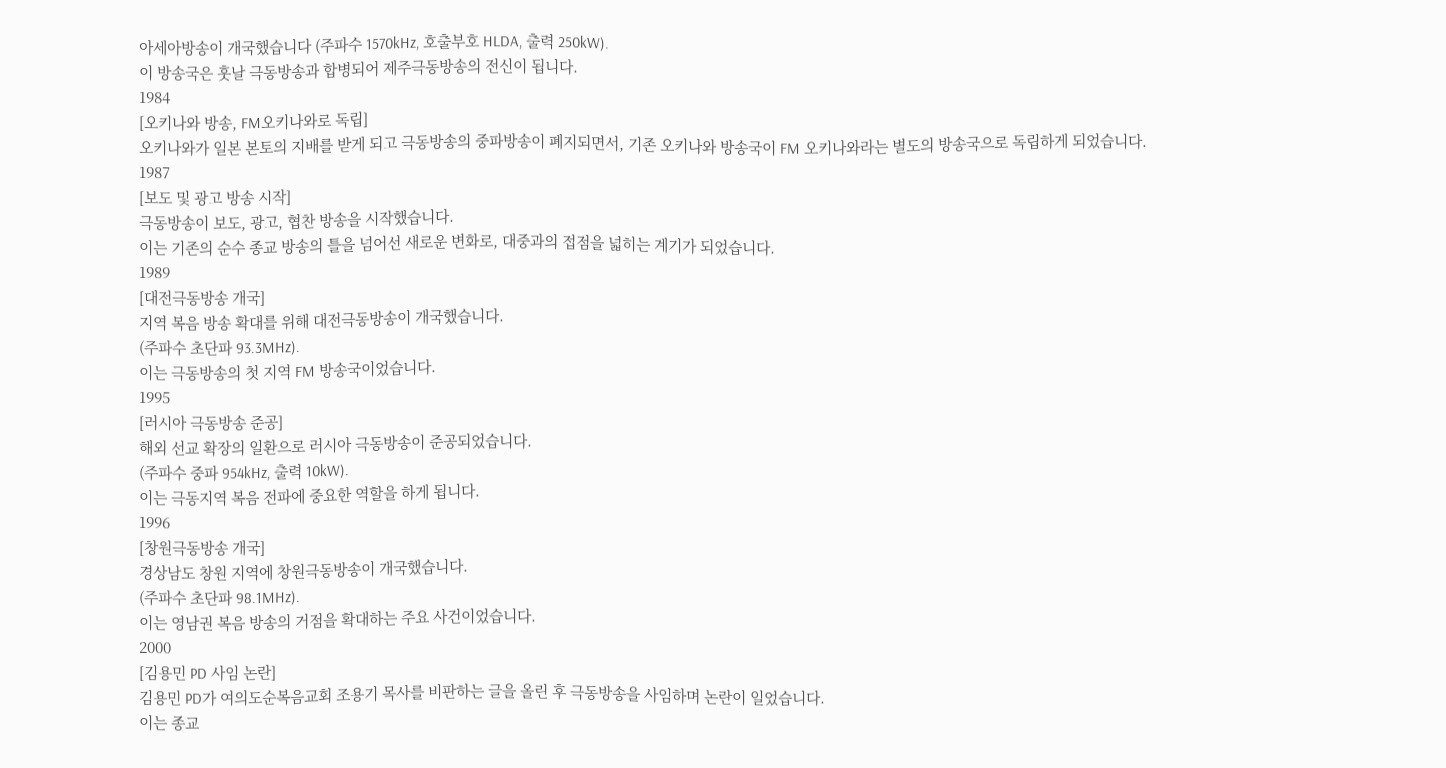아세아방송이 개국했습니다 (주파수 1570kHz, 호출부호 HLDA, 출력 250kW).
이 방송국은 훗날 극동방송과 합병되어 제주극동방송의 전신이 됩니다.
1984
[오키나와 방송, FM오키나와로 독립]
오키나와가 일본 본토의 지배를 받게 되고 극동방송의 중파방송이 폐지되면서, 기존 오키나와 방송국이 FM 오키나와라는 별도의 방송국으로 독립하게 되었습니다.
1987
[보도 및 광고 방송 시작]
극동방송이 보도, 광고, 협찬 방송을 시작했습니다.
이는 기존의 순수 종교 방송의 틀을 넘어선 새로운 변화로, 대중과의 접점을 넓히는 계기가 되었습니다.
1989
[대전극동방송 개국]
지역 복음 방송 확대를 위해 대전극동방송이 개국했습니다.
(주파수 초단파 93.3MHz).
이는 극동방송의 첫 지역 FM 방송국이었습니다.
1995
[러시아 극동방송 준공]
해외 선교 확장의 일환으로 러시아 극동방송이 준공되었습니다.
(주파수 중파 954kHz, 출력 10kW).
이는 극동지역 복음 전파에 중요한 역할을 하게 됩니다.
1996
[창원극동방송 개국]
경상남도 창원 지역에 창원극동방송이 개국했습니다.
(주파수 초단파 98.1MHz).
이는 영남권 복음 방송의 거점을 확대하는 주요 사건이었습니다.
2000
[김용민 PD 사임 논란]
김용민 PD가 여의도순복음교회 조용기 목사를 비판하는 글을 올린 후 극동방송을 사임하며 논란이 일었습니다.
이는 종교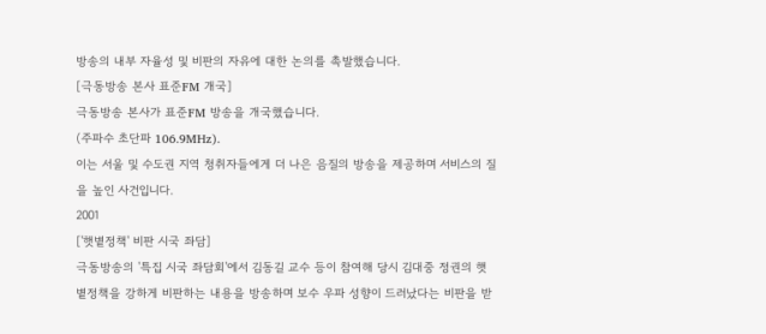방송의 내부 자율성 및 비판의 자유에 대한 논의를 촉발했습니다.
[극동방송 본사 표준FM 개국]
극동방송 본사가 표준FM 방송을 개국했습니다.
(주파수 초단파 106.9MHz).
이는 서울 및 수도권 지역 청취자들에게 더 나은 음질의 방송을 제공하며 서비스의 질을 높인 사건입니다.
2001
['햇볕정책' 비판 시국 좌담]
극동방송의 '특집 시국 좌담회'에서 김동길 교수 등이 참여해 당시 김대중 정권의 햇볕정책을 강하게 비판하는 내용을 방송하며 보수 우파 성향이 드러났다는 비판을 받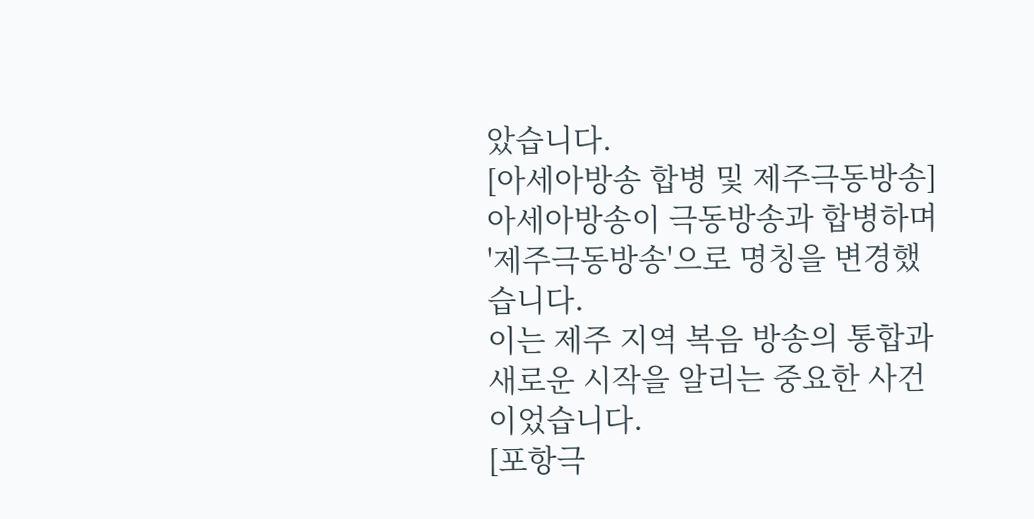았습니다.
[아세아방송 합병 및 제주극동방송]
아세아방송이 극동방송과 합병하며 '제주극동방송'으로 명칭을 변경했습니다.
이는 제주 지역 복음 방송의 통합과 새로운 시작을 알리는 중요한 사건이었습니다.
[포항극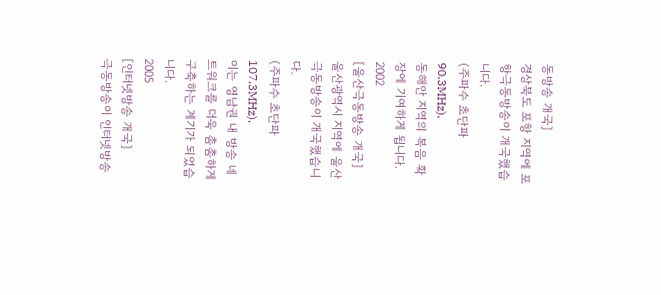동방송 개국]
경상북도 포항 지역에 포항극동방송이 개국했습니다.
(주파수 초단파 90.3MHz).
동해안 지역의 복음 확장에 기여하게 됩니다.
2002
[울산극동방송 개국]
울산광역시 지역에 울산극동방송이 개국했습니다.
(주파수 초단파 107.3MHz).
이는 영남권 내 방송 네트워크를 더욱 촘촘하게 구축하는 계기가 되었습니다.
2005
[인터넷방송 개국]
극동방송이 인터넷방송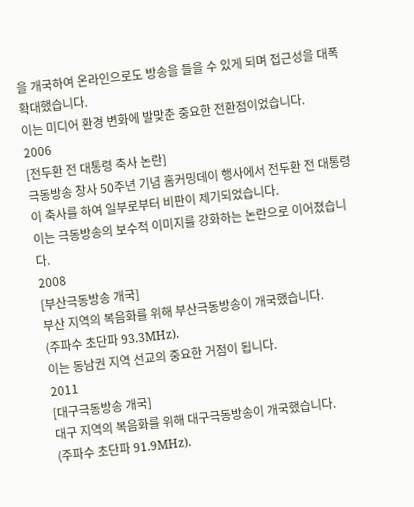을 개국하여 온라인으로도 방송을 들을 수 있게 되며 접근성을 대폭 확대했습니다.
이는 미디어 환경 변화에 발맞춘 중요한 전환점이었습니다.
2006
[전두환 전 대통령 축사 논란]
극동방송 창사 50주년 기념 홈커밍데이 행사에서 전두환 전 대통령이 축사를 하여 일부로부터 비판이 제기되었습니다.
이는 극동방송의 보수적 이미지를 강화하는 논란으로 이어졌습니다.
2008
[부산극동방송 개국]
부산 지역의 복음화를 위해 부산극동방송이 개국했습니다.
(주파수 초단파 93.3MHz).
이는 동남권 지역 선교의 중요한 거점이 됩니다.
2011
[대구극동방송 개국]
대구 지역의 복음화를 위해 대구극동방송이 개국했습니다.
(주파수 초단파 91.9MHz).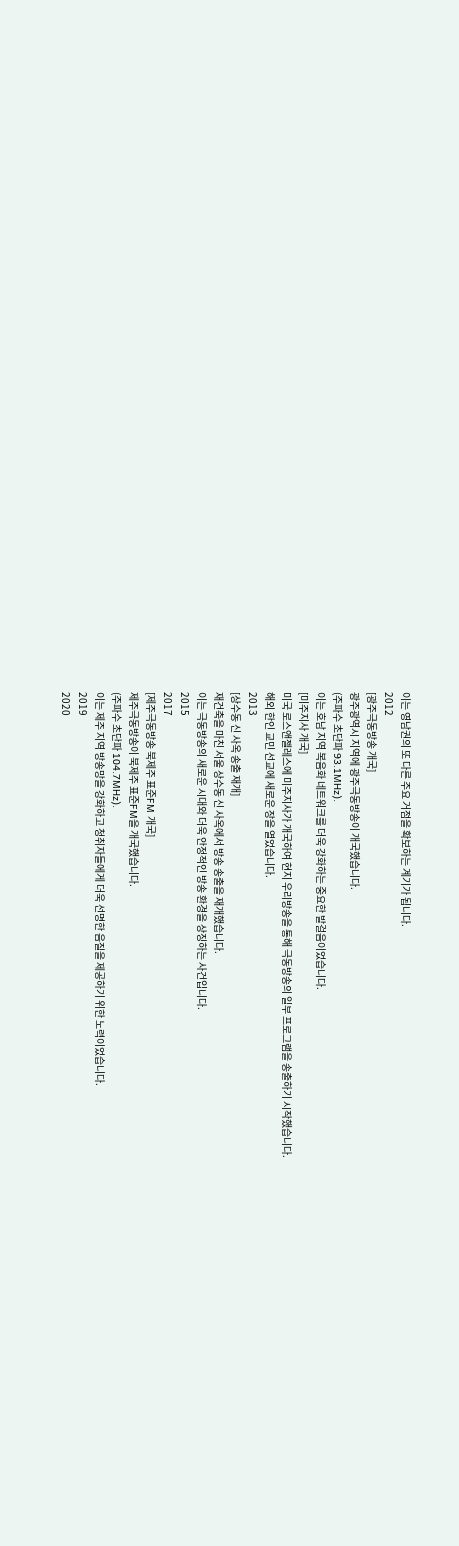이는 영남권의 또 다른 주요 거점을 확보하는 계기가 됩니다.
2012
[광주극동방송 개국]
광주광역시 지역에 광주극동방송이 개국했습니다.
(주파수 초단파 93.1MHz).
이는 호남 지역 복음화 네트워크를 더욱 강화하는 중요한 발걸음이었습니다.
[미주지사 개국]
미국 로스앤젤레스에 미주지사가 개국하여 현지 우리방송을 통해 극동방송의 일부 프로그램을 송출하기 시작했습니다.
해외 한인 교민 선교에 새로운 장을 열었습니다.
2013
[상수동 신 사옥 송출 재개]
재건축을 마친 서울 상수동 신 사옥에서 방송 송출을 재개했습니다.
이는 극동방송의 새로운 시대와 더욱 안정적인 방송 환경을 상징하는 사건입니다.
2015
2017
[제주극동방송 북제주 표준FM 개국]
제주극동방송이 북제주 표준FM을 개국했습니다.
(주파수 초단파 104.7MHz).
이는 제주 지역 방송망을 강화하고 청취자들에게 더욱 선명한 음질을 제공하기 위한 노력이었습니다.
2019
2020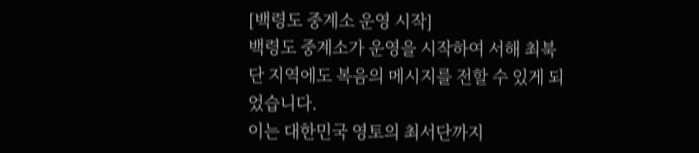[백령도 중계소 운영 시작]
백령도 중계소가 운영을 시작하여 서해 최북단 지역에도 복음의 메시지를 전할 수 있게 되었습니다.
이는 대한민국 영토의 최서단까지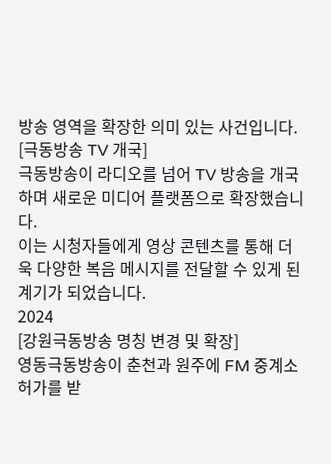방송 영역을 확장한 의미 있는 사건입니다.
[극동방송 TV 개국]
극동방송이 라디오를 넘어 TV 방송을 개국하며 새로운 미디어 플랫폼으로 확장했습니다.
이는 시청자들에게 영상 콘텐츠를 통해 더욱 다양한 복음 메시지를 전달할 수 있게 된 계기가 되었습니다.
2024
[강원극동방송 명칭 변경 및 확장]
영동극동방송이 춘천과 원주에 FM 중계소 허가를 받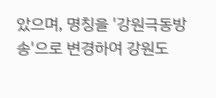았으며, 명칭을 '강원극동방송'으로 변경하여 강원도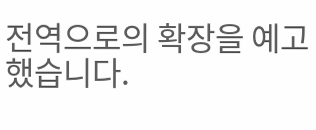전역으로의 확장을 예고했습니다.